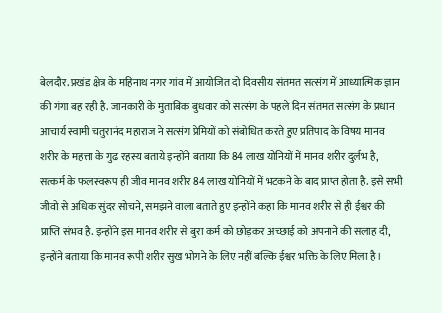बेलदौर. प्रखंड क्षेत्र के महिनाथ नगर गांव में आयोजित दो दिवसीय संतमत सत्संग में आध्यात्मिक ज्ञान की गंगा बह रही है. जानकारी के मुताबिक बुधवार को सत्संग के पहले दिन संतमत सत्संग के प्रधान आचार्य स्वामी चतुरानंद महाराज ने सत्संग प्रेमियों को संबोधित करते हुए प्रतिपाद के विषय मानव शरीर के महत्ता के गुढ रहस्य बताये इन्होंने बताया कि 84 लाख योनियों में मानव शरीर दुर्लभ है, सत्कर्म के फलस्वरूप ही जीव मानव शरीर 84 लाख योनियों में भटकने के बाद प्राप्त होता है. इसे सभी जीवो से अधिक सुंदर सोचने, समझने वाला बताते हुए इन्होंने कहा कि मानव शरीर से ही ईश्वर की प्राप्ति संभव है. इन्होंने इस मानव शरीर से बुरा कर्म को छोड़कर अच्छाई को अपनाने की सलाह दी, इन्होंने बताया कि मानव रूपी शरीर सुख भोगने के लिए नहीं बल्कि ईश्वर भक्ति के लिए मिला है।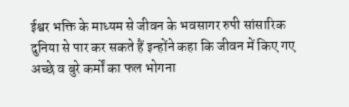ईश्वर भक्ति के माध्यम से जीवन के भवसागर रुपी सांसारिक दुनिया से पार कर सकते हैं इन्होंने कहा कि जीवन में किए गए अच्छे व बुरे कर्मों का फल भोगना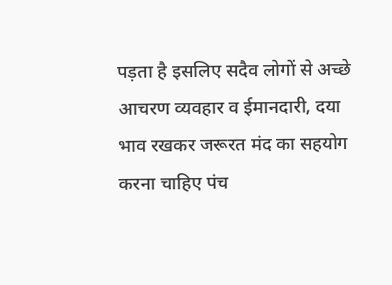पड़ता है इसलिए सदैव लोगों से अच्छे आचरण व्यवहार व ईमानदारी, दया भाव रखकर जरूरत मंद का सहयोग करना चाहिए पंच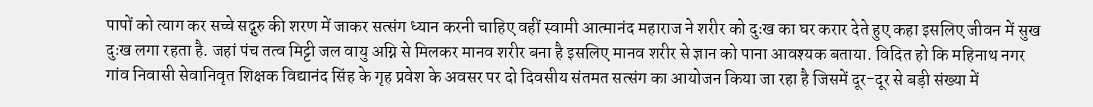पापों को त्याग कर सच्चे सद्गुरु की शरण में जाकर सत्संग ध्यान करनी चाहिए वहीं स्वामी आत्मानंद महाराज ने शरीर को दुःख का घर करार देते हुए कहा इसलिए जीवन में सुख दुःख लगा रहता है. जहां पंच तत्व मिट्टी जल वायु अग्नि से मिलकर मानव शरीर बना है इसलिए मानव शरीर से ज्ञान को पाना आवश्यक बताया. विदित हो कि महिनाथ नगर गांव निवासी सेवानिवृत शिक्षक विद्यानंद सिंह के गृह प्रवेश के अवसर पर दो दिवसीय संतमत सत्संग का आयोजन किया जा रहा है जिसमें दूर-दूर से बड़ी संख्या में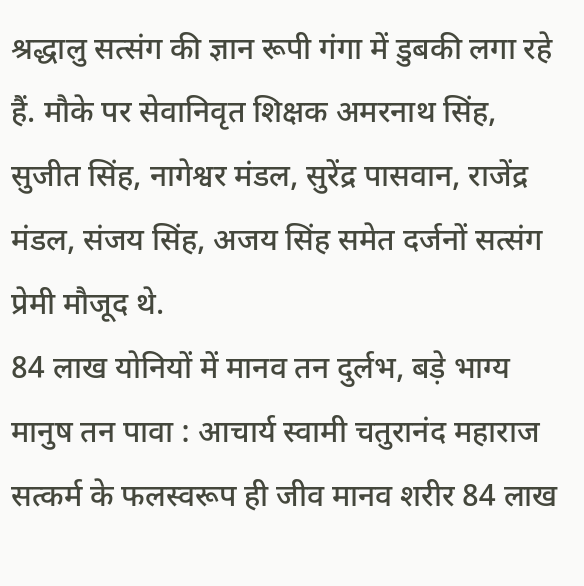श्रद्धालु सत्संग की ज्ञान रूपी गंगा में डुबकी लगा रहे हैं. मौके पर सेवानिवृत शिक्षक अमरनाथ सिंह, सुजीत सिंह, नागेश्वर मंडल, सुरेंद्र पासवान, राजेंद्र मंडल, संजय सिंह, अजय सिंह समेत दर्जनों सत्संग प्रेमी मौजूद थे.
84 लाख योनियों में मानव तन दुर्लभ, बड़े भाग्य मानुष तन पावा : आचार्य स्वामी चतुरानंद महाराज
सत्कर्म के फलस्वरूप ही जीव मानव शरीर 84 लाख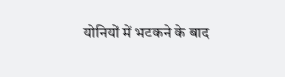योनियों में भटकने के बाद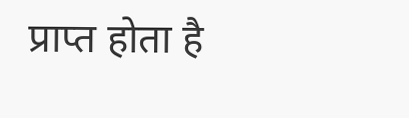प्राप्त होता है